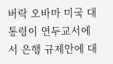버락 오바마 미국 대통령이 연두교서에서 은행 규제안에 대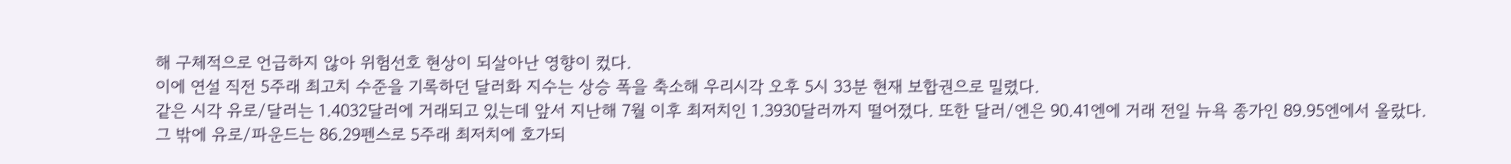해 구체적으로 언급하지 않아 위험선호 현상이 되살아난 영향이 컸다.
이에 연설 직전 5주래 최고치 수준을 기록하던 달러화 지수는 상승 폭을 축소해 우리시각 오후 5시 33분 현재 보합권으로 밀렸다.
같은 시각 유로/달러는 1.4032달러에 거래되고 있는데 앞서 지난해 7월 이후 최저치인 1.3930달러까지 떨어졌다. 또한 달러/엔은 90.41엔에 거래 전일 뉴욕 종가인 89.95엔에서 올랐다.
그 밖에 유로/파운드는 86.29펜스로 5주래 최저치에 호가되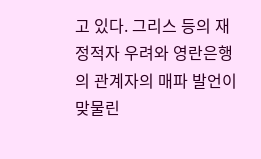고 있다. 그리스 등의 재정적자 우려와 영란은행의 관계자의 매파 발언이 맞물린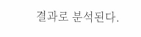결과로 분석된다.